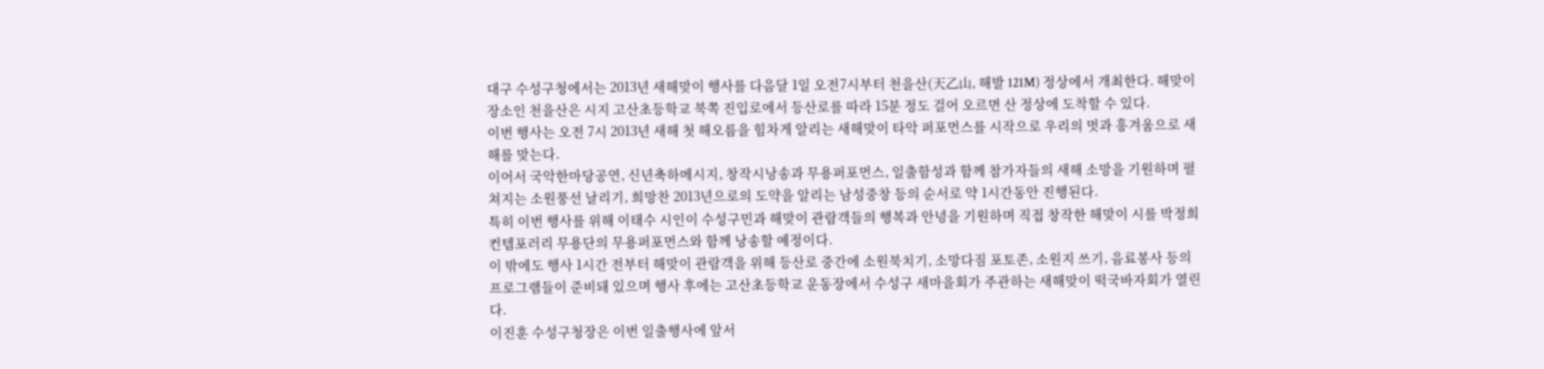대구 수성구청에서는 2013년 새해맞이 행사를 다음달 1일 오전7시부터 천을산(天乙山, 해발 121M) 정상에서 개최한다. 해맞이 장소인 천을산은 시지 고산초등학교 북쪽 진입로에서 등산로를 따라 15분 정도 걸어 오르면 산 정상에 도착할 수 있다.
이번 행사는 오전 7시 2013년 새해 첫 해오름을 힘차게 알리는 새해맞이 타악 퍼포먼스를 시작으로 우리의 멋과 흥겨움으로 새해를 맞는다.
이어서 국악한마당공연, 신년축하메시지, 창작시낭송과 무용퍼포먼스, 일출함성과 함께 참가자들의 새해 소망을 기원하며 펼쳐지는 소원풍선 날리기, 희망찬 2013년으로의 도약을 알리는 남성중창 등의 순서로 약 1시간동안 진행된다.
특히 이번 행사를 위해 이태수 시인이 수성구민과 해맞이 관람객들의 행복과 안녕을 기원하며 직접 창작한 해맞이 시를 박정희 컨템포러리 무용단의 무용퍼포먼스와 함께 낭송할 예정이다.
이 밖에도 행사 1시간 전부터 해맞이 관람객을 위해 등산로 중간에 소원북치기, 소망다짐 포토존, 소원지 쓰기, 음료봉사 등의 프로그램들이 준비돼 있으며 행사 후에는 고산초등학교 운동장에서 수성구 새마을회가 주관하는 새해맞이 떡국바자회가 열린다.
이진훈 수성구청장은 이번 일출행사에 앞서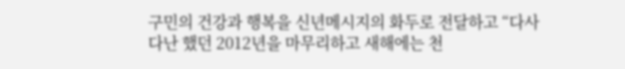구민의 건강과 행복을 신년메시지의 화두로 전달하고 “다사다난 했던 2012년을 마무리하고 새해에는 천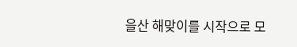을산 해맞이를 시작으로 모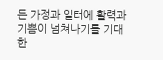든 가정과 일터에 활력과 기쁨이 넘쳐나기를 기대한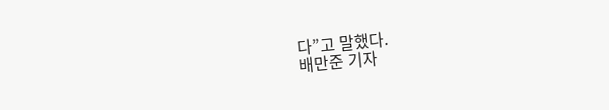다”고 말했다.
배만준 기자